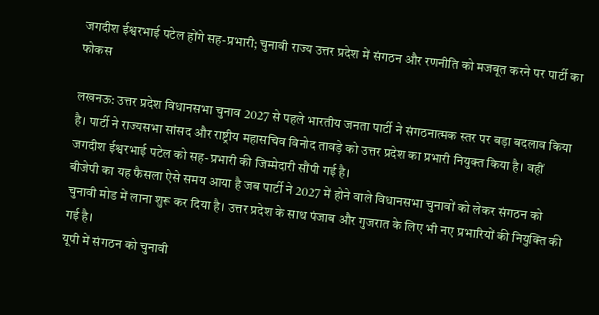जगदीश ईश्वरभाई पटेल होंगे सह-प्रभारी; चुनावी राज्य उत्तर प्रदेश में संगठन और रणनीति को मजबूत करने पर पार्टी का फोकस

लखनऊ: उत्तर प्रदेश विधानसभा चुनाव 2027 से पहले भारतीय जनता पार्टी ने संगठनात्मक स्तर पर बड़ा बदलाव किया है। पार्टी ने राज्यसभा सांसद और राष्ट्रीय महासचिव विनोद तावड़े को उत्तर प्रदेश का प्रभारी नियुक्त किया है। वहीं जगदीश ईश्वरभाई पटेल को सह-प्रभारी की जिम्मेदारी सौंपी गई है।
बीजेपी का यह फैसला ऐसे समय आया है जब पार्टी ने 2027 में होने वाले विधानसभा चुनावों को लेकर संगठन को चुनावी मोड में लाना शुरू कर दिया है। उत्तर प्रदेश के साथ पंजाब और गुजरात के लिए भी नए प्रभारियों की नियुक्ति की गई है।
यूपी में संगठन को चुनावी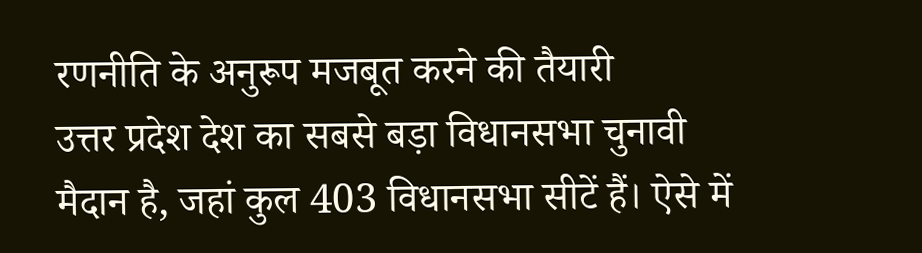रणनीति के अनुरूप मजबूत करने की तैयारी
उत्तर प्रदेश देश का सबसे बड़ा विधानसभा चुनावी मैदान है, जहां कुल 403 विधानसभा सीटें हैं। ऐसे में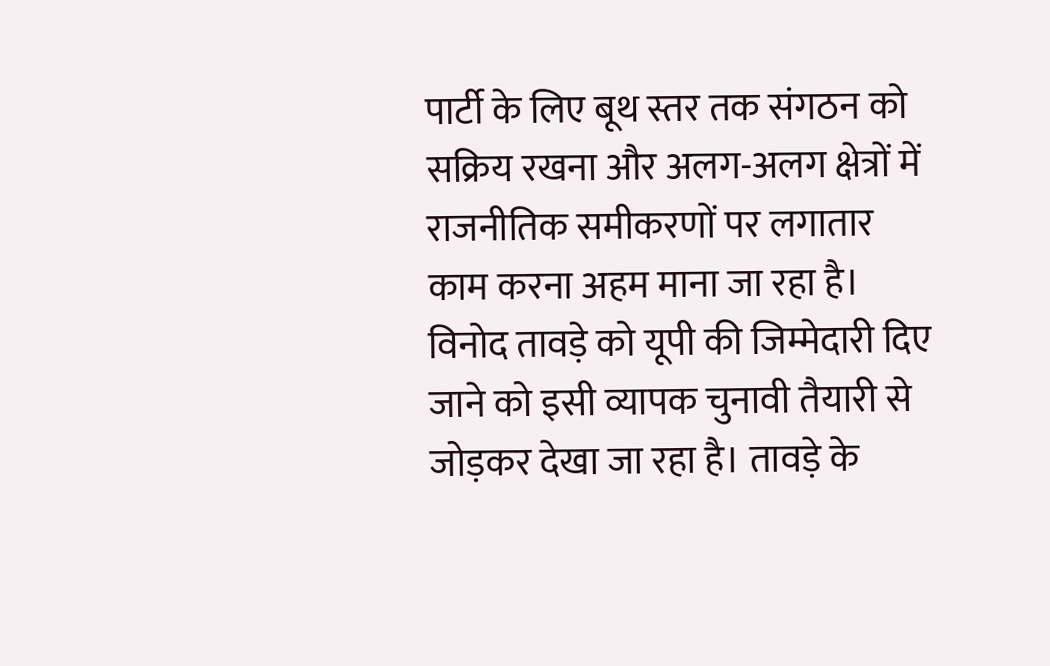पार्टी के लिए बूथ स्तर तक संगठन को सक्रिय रखना और अलग-अलग क्षेत्रों में राजनीतिक समीकरणों पर लगातार काम करना अहम माना जा रहा है।
विनोद तावड़े को यूपी की जिम्मेदारी दिए जाने को इसी व्यापक चुनावी तैयारी से जोड़कर देखा जा रहा है। तावड़े के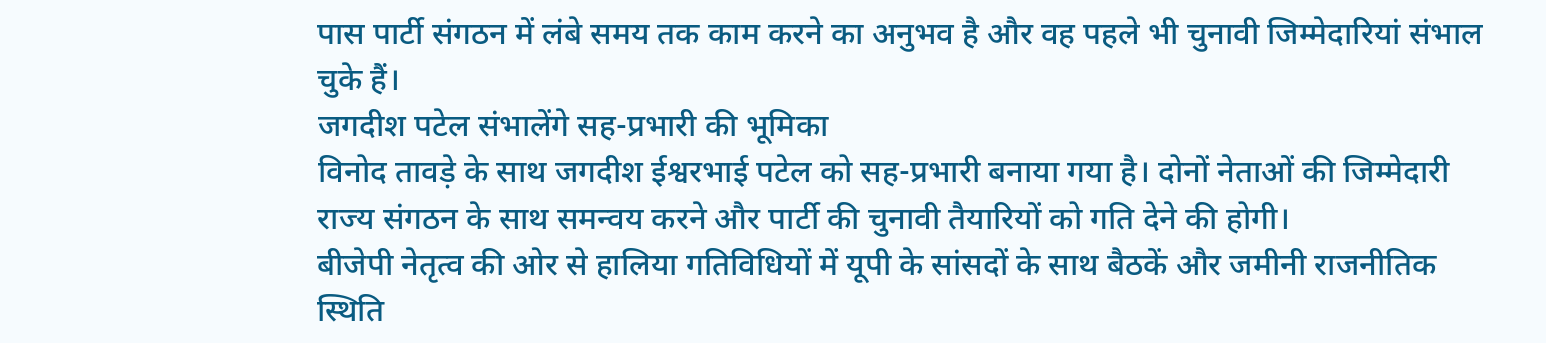पास पार्टी संगठन में लंबे समय तक काम करने का अनुभव है और वह पहले भी चुनावी जिम्मेदारियां संभाल चुके हैं।
जगदीश पटेल संभालेंगे सह-प्रभारी की भूमिका
विनोद तावड़े के साथ जगदीश ईश्वरभाई पटेल को सह-प्रभारी बनाया गया है। दोनों नेताओं की जिम्मेदारी राज्य संगठन के साथ समन्वय करने और पार्टी की चुनावी तैयारियों को गति देने की होगी।
बीजेपी नेतृत्व की ओर से हालिया गतिविधियों में यूपी के सांसदों के साथ बैठकें और जमीनी राजनीतिक स्थिति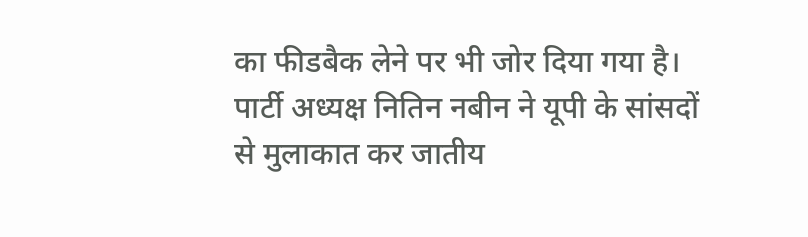का फीडबैक लेने पर भी जोर दिया गया है। पार्टी अध्यक्ष नितिन नबीन ने यूपी के सांसदों से मुलाकात कर जातीय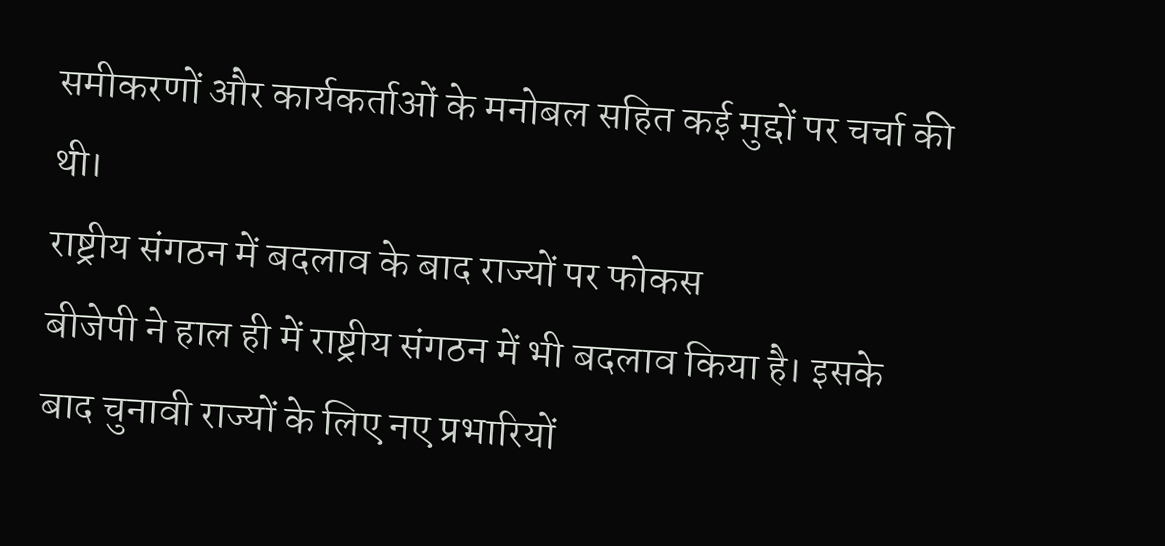समीकरणों और कार्यकर्ताओं के मनोबल सहित कई मुद्दों पर चर्चा की थी।
राष्ट्रीय संगठन में बदलाव के बाद राज्यों पर फोकस
बीजेपी ने हाल ही में राष्ट्रीय संगठन में भी बदलाव किया है। इसके बाद चुनावी राज्यों के लिए नए प्रभारियों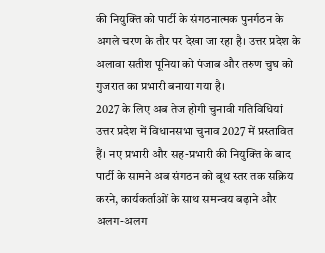की नियुक्ति को पार्टी के संगठनात्मक पुनर्गठन के अगले चरण के तौर पर देखा जा रहा है। उत्तर प्रदेश के अलावा सतीश पूनिया को पंजाब और तरुण चुघ को गुजरात का प्रभारी बनाया गया है।
2027 के लिए अब तेज होगी चुनावी गतिविधियां
उत्तर प्रदेश में विधानसभा चुनाव 2027 में प्रस्तावित हैं। नए प्रभारी और सह-प्रभारी की नियुक्ति के बाद पार्टी के सामने अब संगठन को बूथ स्तर तक सक्रिय करने, कार्यकर्ताओं के साथ समन्वय बढ़ाने और अलग-अलग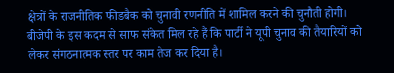क्षेत्रों के राजनीतिक फीडबैक को चुनावी रणनीति में शामिल करने की चुनौती होगी।
बीजेपी के इस कदम से साफ संकेत मिल रहे हैं कि पार्टी ने यूपी चुनाव की तैयारियों को लेकर संगठनात्मक स्तर पर काम तेज कर दिया है।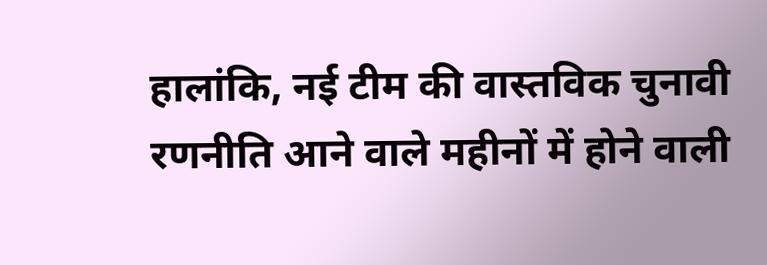हालांकि, नई टीम की वास्तविक चुनावी रणनीति आने वाले महीनों में होने वाली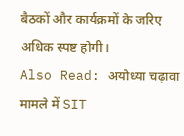बैठकों और कार्यक्रमों के जरिए अधिक स्पष्ट होगी।
Also Read: अयोध्या चढ़ावा मामले में SIT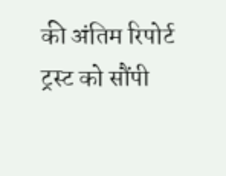की अंतिम रिपोर्ट ट्रस्ट को सौंपी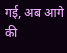गई, अब आगे की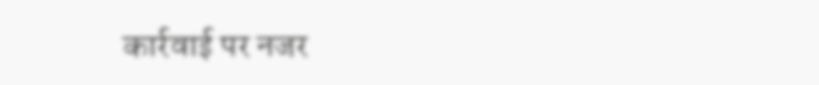कार्रवाई पर नजर